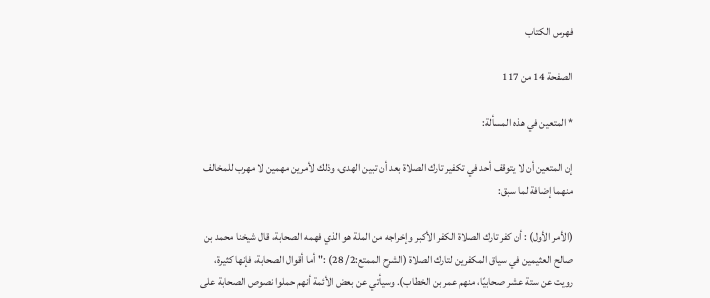فهرس الكتاب

الصفحة 14 من 117

* المتعين في هذه المسألة:

إن المتعين أن لا يتوقف أحد في تكفير تارك الصلاة بعد أن تبين الهدى، وذلك لأمرين مهمين لا مهرب للمخالف منهما إضافة لما سبق:

(الأمر الأول) : أن كفر تارك الصلاة الكفر الأكبر وإخراجه من الملة هو الذي فهمه الصحابة، قال شيخنا محمد بن صالح العثيمين في سياق المكفرين لتارك الصلاة (الشرح الممتع:2/ 28) :"أما أقوال الصحابة، فإنها كثيرة، رويت عن ستة عشر صحابيًا، منهم عمر بن الخطاب). وسيأتي عن بعض الأئمة أنهم حملوا نصوص الصحابة على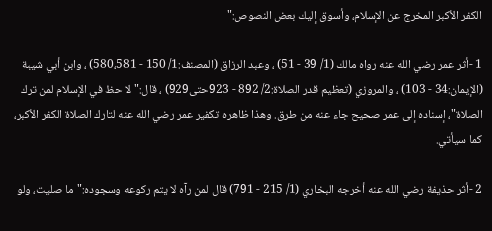الكفر الأكبر المخرج عن الإسلام، وأسوق إليك بعض النصوص:"

1 -أثر عمر رضي الله عنه رواه مالك (1/ 39 - 51) ، وعبد الرزاق (المصنف:1/ 150 - 580،581) ، وابن أبي شيبة (الإيمان:34 - 103) ، والمروزي (تعظيم قدر الصلاة:2/ 892 - 923حتى929) ، قال:"لا حظ في الإسلام لمن ترك الصلاة"، إسناده إلى عمر صحيح جاء عنه من طرق. وهذا ظاهره تكفير عمر رضي الله عنه لتارك الصلاة الكفر الأكبر، كما سيأتي.

2 -أثر حذيفة رضي الله عنه أخرجه البخاري (1/ 215 - 791) قال لمن رآه لا يتم ركوعه وسجوده:"ما صليت، ولو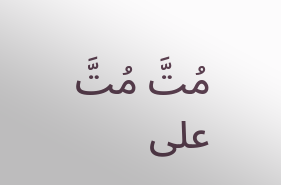مُتَّ مُتَّ على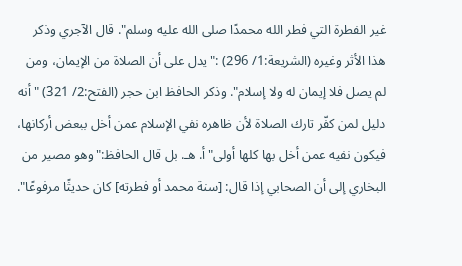غير الفطرة التي فطر الله محمدًا صلى الله عليه وسلم". قال الآجري وذكر هذا الأثر وغيره (الشريعة:1/ 296) :"يدل على أن الصلاة من الإيمان، ومن لم يصل فلا إيمان له ولا إسلام". وذكر الحافظ ابن حجر (الفتح:2/ 321) "أنه دليل لمن كفّر تارك الصلاة لأن ظاهره نفي الإسلام عمن أخل ببعض أركانها، فيكون نفيه عمن أخل بها كلها أولى"أ. هـ. بل قال الحافظ:"وهو مصير من البخاري إلى أن الصحابي إذا قال: [سنة محمد أو فطرته] كان حديثًا مرفوعًا".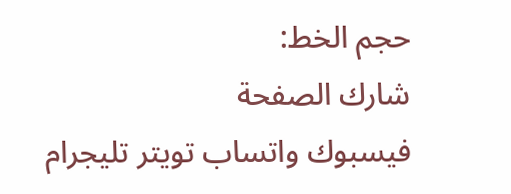حجم الخط:
شارك الصفحة
فيسبوك واتساب تويتر تليجرام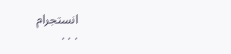انستجرام
. . .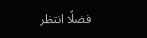فضلًا انتظر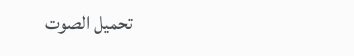تحميل الصوت